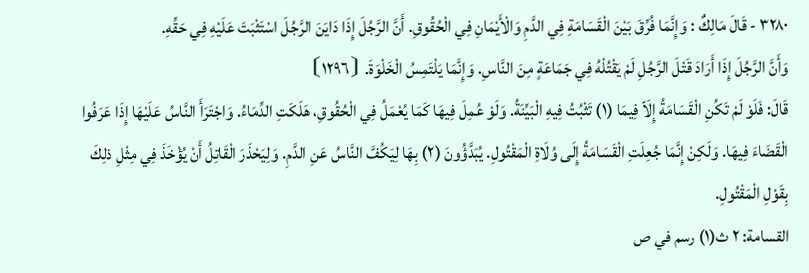٣٢٨٠ - قَالَ مَالِكٌ : وَإِنَّمَا فُرِّقَ بَيْنَ الْقَسَامَةِ فِي الدَّمِ وَالْأَيْمَانِ فِي الْحُقُوقِ. أَنَّ الرَّجُلَ إِذَا دَايَنَ الرَّجُلَ اسْتَثْبَتَ عَلَيْهِ فِي حَقِّهِ.
وَأَنَّ الرَّجُلَ إِذَا أَرَادَ قَتْلَ الرَّجُلِ لَمْ يَقْتُلْهُ فِي جَمَاعَةٍ مِنَ النَّاسِ. وَإِنَّمَا يَلْتَمِسُ الْخَلْوَةَ. ⦗١٢٩٦⦘
قَالَ: فَلَوْ لَمْ تَكُنِ الْقَسَامَةُ إِلَاّ فِيمَا (١) تَثْبُتُ فِيهِ الْبَيِّنَةُ. وَلَوْ عُمِلَ فِيهَا كَمَا يُعْمَلُ فِي الْحُقُوقِ، هَلَكَتِ الدِّمَاءُ. وَاجْتَرَأَ النَّاسُ عَلَيْهَا إِذَا عَرَفُوا الْقَضَاءَ فِيهَا. وَلَكِنْ إِنَّمَا جُعِلَتِ الْقَسَامَةُ إِلَى وُلَاةِ الْمَقْتُولِ. يُبَدَّؤُونَ (٢) بِهَا لِيَكُفَّ النَّاسُ عَنِ الدَّمِ. وَلِيَحْذَرَ الْقَاتِلُ أَنْ يُؤْخَذَ فِي مِثْلِ ذلِكَ بِقَوْلِ الْمَقْتُولِ.
القسامة: ٢ ث(١) رسم في ص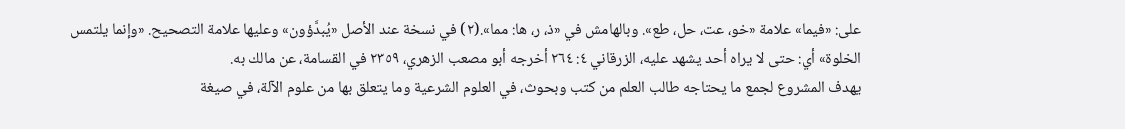على: «فيما» علامة «خو، عت، حل، طع». وبالهامش في «ذ، ر، ها: مما».(٢) في نسخة عند الأصل «يُبدَّؤون» وعليها علامة التصحيح. «وإنما يلتمس الخلوة» أي: حتى لا يراه أحد يشهد عليه، الزرقاني ٤: ٢٦٤ أخرجه أبو مصعب الزهري، ٢٣٥٩ في القسامة، عن مالك به.
يهدف المشروع لجمع ما يحتاجه طالب العلم من كتب وبحوث، في العلوم الشرعية وما يتعلق بها من علوم الآلة، في صيغة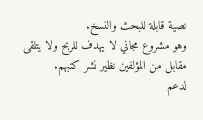نصية قابلة للبحث والنسخ.
وهو مشروع مجاني لا يهدف للربح ولا يتلقى مقابل من المؤلفين نظير نشر كتبهم.
لدعم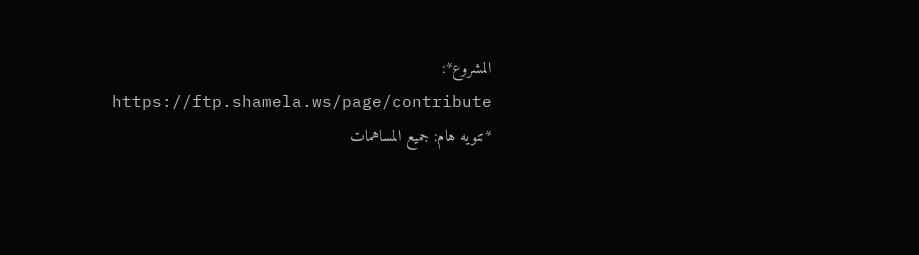المشروع*: https://ftp.shamela.ws/page/contribute
*تنويه هام: جميع المساهمات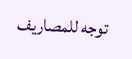توجه للمصاريف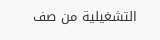التشغيلية من صف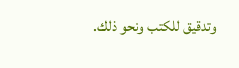وتدقيق للكتب ونحو ذلك.